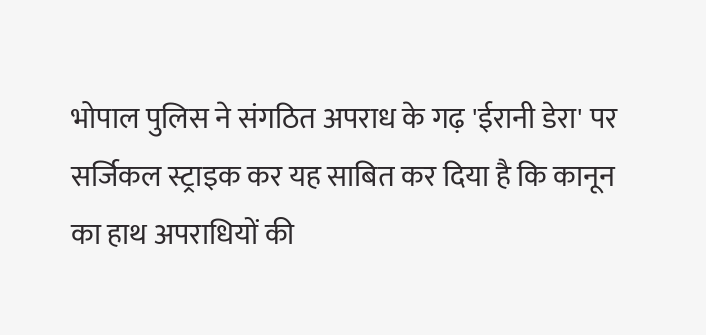भोपाल पुलिस ने संगठित अपराध के गढ़ 'ईरानी डेरा' पर सर्जिकल स्ट्राइक कर यह साबित कर दिया है कि कानून का हाथ अपराधियों की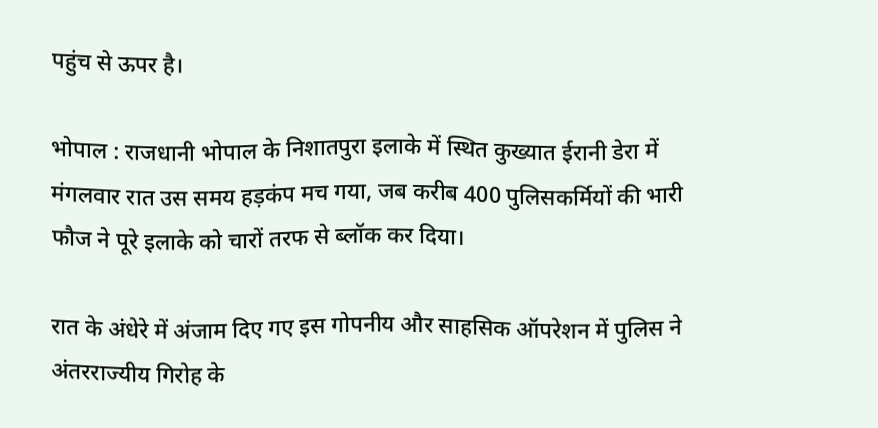पहुंच से ऊपर है।

भोपाल : राजधानी भोपाल के निशातपुरा इलाके में स्थित कुख्यात ईरानी डेरा में मंगलवार रात उस समय हड़कंप मच गया, जब करीब 400 पुलिसकर्मियों की भारी फौज ने पूरे इलाके को चारों तरफ से ब्लॉक कर दिया।

रात के अंधेरे में अंजाम दिए गए इस गोपनीय और साहसिक ऑपरेशन में पुलिस ने अंतरराज्यीय गिरोह के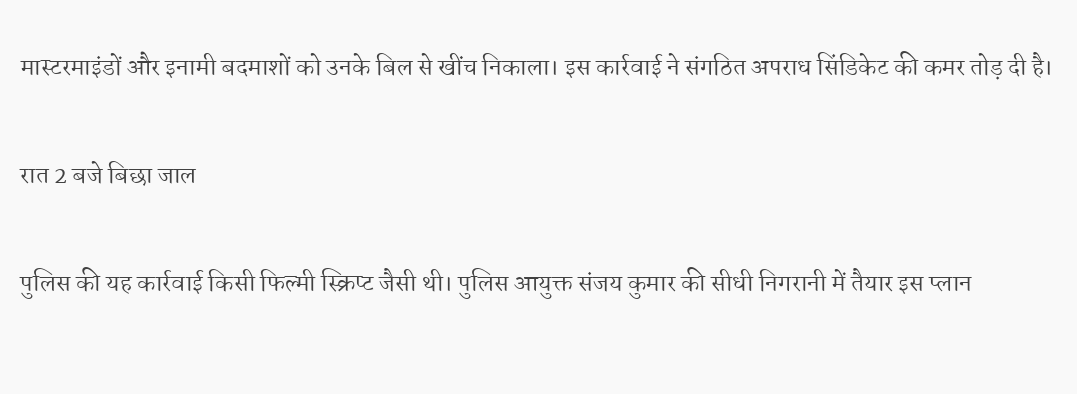मास्टरमाइंडों और इनामी बदमाशों को उनके बिल से खींच निकाला। इस कार्रवाई ने संगठित अपराध सिंडिकेट की कमर तोड़ दी है।

रात 2 बजे बिछा जाल

पुलिस की यह कार्रवाई किसी फिल्मी स्क्रिप्ट जैसी थी। पुलिस आयुक्त संजय कुमार की सीधी निगरानी में तैयार इस प्लान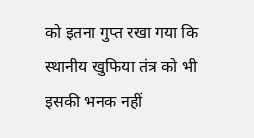को इतना गुप्त रखा गया कि स्थानीय खुफिया तंत्र को भी इसकी भनक नहीं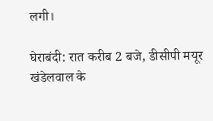लगी।

घेराबंदी: रात करीब 2 बजे, डीसीपी मयूर खंडेलवाल के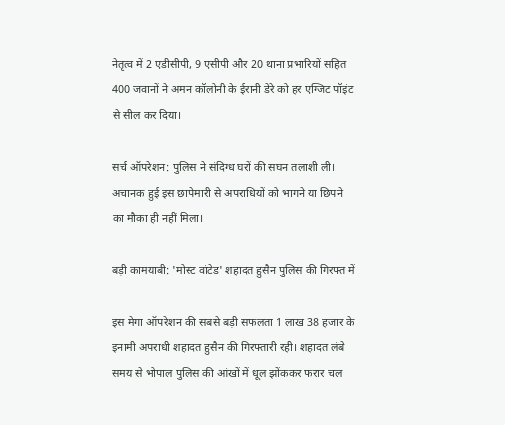नेतृत्व में 2 एडीसीपी, 9 एसीपी और 20 थाना प्रभारियों सहित 400 जवानों ने अमन कॉलोनी के ईरानी डेरे को हर एग्जिट पॉइंट से सील कर दिया।

सर्च ऑपरेशन: पुलिस ने संदिग्ध घरों की सघन तलाशी ली। अचानक हुई इस छापेमारी से अपराधियों को भागने या छिपने का मौका ही नहीं मिला।

बड़ी कामयाबी: 'मोस्ट वांटेड' शहादत हुसैन पुलिस की गिरफ्त में

इस मेगा ऑपरेशन की सबसे बड़ी सफलता 1 लाख 38 हजार के इनामी अपराधी शहादत हुसैन की गिरफ्तारी रही। शहादत लंबे समय से भोपाल पुलिस की आंखों में धूल झोंककर फरार चल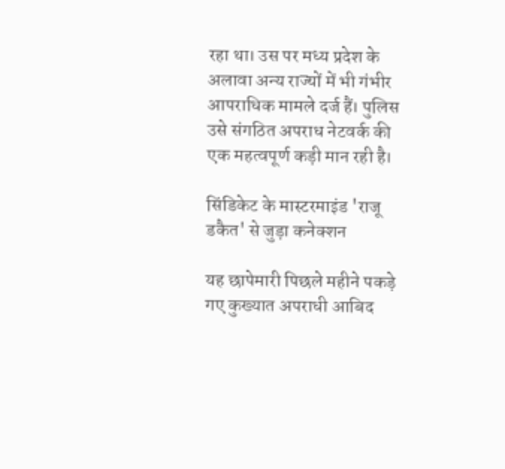रहा था। उस पर मध्य प्रदेश के अलावा अन्य राज्यों में भी गंभीर आपराधिक मामले दर्ज हैं। पुलिस उसे संगठित अपराध नेटवर्क की एक महत्वपूर्ण कड़ी मान रही है।

सिंडिकेट के मास्टरमाइंड 'राजू डकैत' से जुड़ा कनेक्शन

यह छापेमारी पिछले महीने पकड़े गए कुख्यात अपराधी आबिद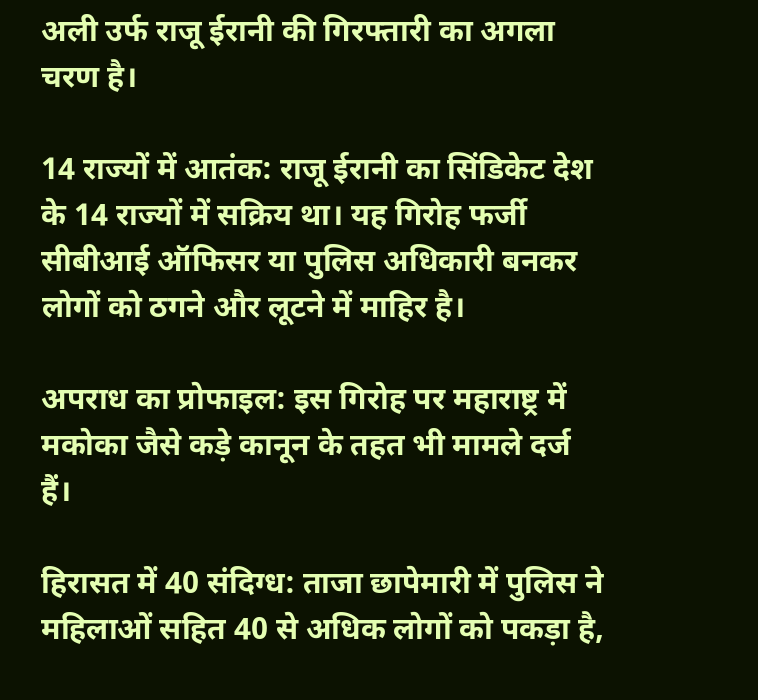अली उर्फ राजू ईरानी की गिरफ्तारी का अगला चरण है।

14 राज्यों में आतंक: राजू ईरानी का सिंडिकेट देश के 14 राज्यों में सक्रिय था। यह गिरोह फर्जी सीबीआई ऑफिसर या पुलिस अधिकारी बनकर लोगों को ठगने और लूटने में माहिर है।

अपराध का प्रोफाइल: इस गिरोह पर महाराष्ट्र में मकोका जैसे कड़े कानून के तहत भी मामले दर्ज हैं।

हिरासत में 40 संदिग्ध: ताजा छापेमारी में पुलिस ने महिलाओं सहित 40 से अधिक लोगों को पकड़ा है,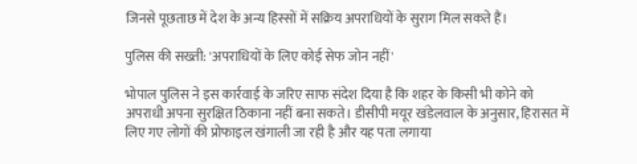जिनसे पूछताछ में देश के अन्य हिस्सों में सक्रिय अपराधियों के सुराग मिल सकते हैं।

पुलिस की सख्ती: 'अपराधियों के लिए कोई सेफ जोन नहीं'

भोपाल पुलिस ने इस कार्रवाई के जरिए साफ संदेश दिया है कि शहर के किसी भी कोने को अपराधी अपना सुरक्षित ठिकाना नहीं बना सकते। डीसीपी मयूर खंडेलवाल के अनुसार, हिरासत में लिए गए लोगों की प्रोफाइल खंगाली जा रही है और यह पता लगाया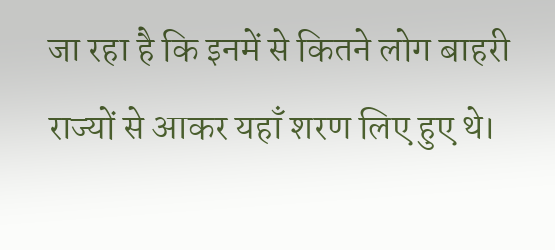जा रहा है कि इनमें से कितने लोग बाहरी राज्यों से आकर यहाँ शरण लिए हुए थे।